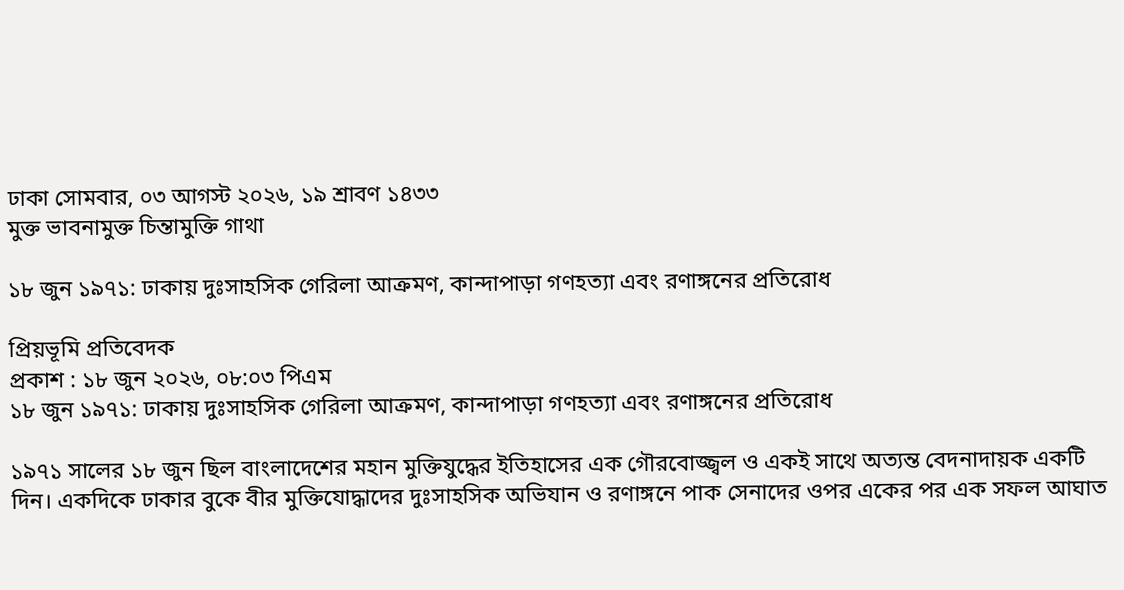ঢাকা সোমবার, ০৩ আগস্ট ২০২৬, ১৯ শ্রাবণ ১৪৩৩
মুক্ত ভাবনামুক্ত চিন্তামুক্তি গাথা

১৮ জুন ১৯৭১: ঢাকায় দুঃসাহসিক গেরিলা আক্রমণ, কান্দাপাড়া গণহত্যা এবং রণাঙ্গনের প্রতিরোধ

প্রিয়ভূমি প্রতিবেদক
প্রকাশ : ১৮ জুন ২০২৬, ০৮:০৩ পিএম
১৮ জুন ১৯৭১: ঢাকায় দুঃসাহসিক গেরিলা আক্রমণ, কান্দাপাড়া গণহত্যা এবং রণাঙ্গনের প্রতিরোধ

১৯৭১ সালের ১৮ জুন ছিল বাংলাদেশের মহান মুক্তিযুদ্ধের ইতিহাসের এক গৌরবোজ্জ্বল ও একই সাথে অত্যন্ত বেদনাদায়ক একটি দিন। একদিকে ঢাকার বুকে বীর মুক্তিযোদ্ধাদের দুঃসাহসিক অভিযান ও রণাঙ্গনে পাক সেনাদের ওপর একের পর এক সফল আঘাত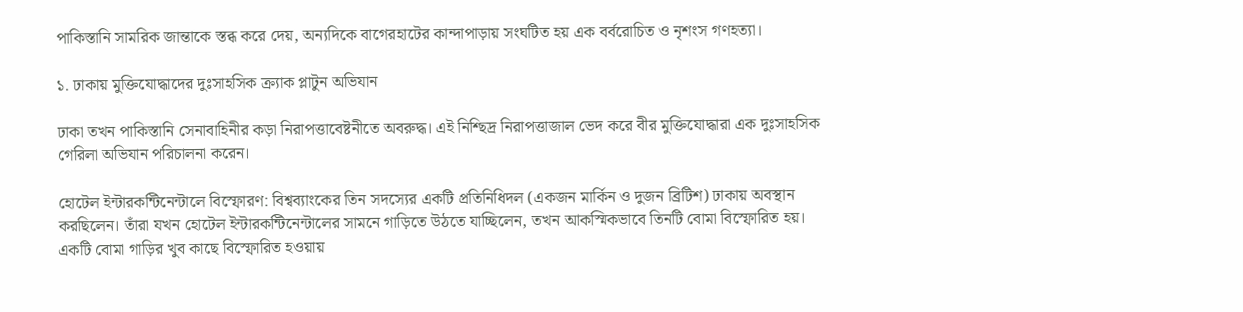পাকিস্তানি সামরিক জান্তাকে স্তব্ধ করে দেয়, অন্যদিকে বাগেরহাটের কান্দাপাড়ায় সংঘটিত হয় এক বর্বরোচিত ও নৃশংস গণহত্যা।

১. ঢাকায় মুক্তিযোদ্ধাদের দুঃসাহসিক ক্র্যাক প্লাটুন অভিযান

ঢাকা তখন পাকিস্তানি সেনাবাহিনীর কড়া নিরাপত্তাবেষ্টনীতে অবরুদ্ধ। এই নিশ্ছিদ্র নিরাপত্তাজাল ভেদ করে বীর মুক্তিযোদ্ধারা এক দুঃসাহসিক গেরিলা অভিযান পরিচালনা করেন।

হোটেল ইন্টারকন্টিনেন্টালে বিস্ফোরণ: বিশ্বব্যাংকের তিন সদস্যের একটি প্রতিনিধিদল (একজন মার্কিন ও দুজন ব্রিটিশ) ঢাকায় অবস্থান করছিলেন। তাঁরা যখন হোটেল ইন্টারকন্টিনেন্টালের সামনে গাড়িতে উঠতে যাচ্ছিলেন, তখন আকস্মিকভাবে তিনটি বোমা বিস্ফোরিত হয়। একটি বোমা গাড়ির খুব কাছে বিস্ফোরিত হওয়ায়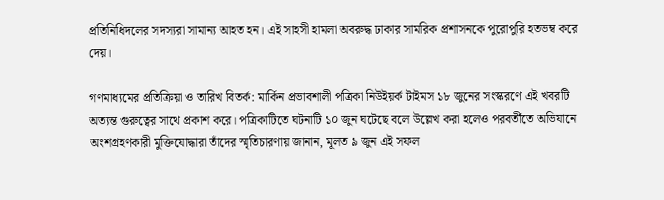প্রতিনিধিদলের সদস্যরা সামান্য আহত হন। এই সাহসী হামলা অবরুদ্ধ ঢাকার সামরিক প্রশাসনকে পুরোপুরি হতভম্ব করে দেয়।

গণমাধ্যমের প্রতিক্রিয়া ও তারিখ বিতর্ক: মার্কিন প্রভাবশালী পত্রিকা নিউইয়র্ক টাইমস ১৮ জুনের সংস্করণে এই খবরটি অত্যন্ত গুরুত্বের সাথে প্রকাশ করে। পত্রিকাটিতে ঘটনাটি ১০ জুন ঘটেছে বলে উল্লেখ করা হলেও পরবর্তীতে অভিযানে অংশগ্রহণকারী মুক্তিযোদ্ধারা তাঁদের স্মৃতিচারণায় জানান, মূলত ৯ জুন এই সফল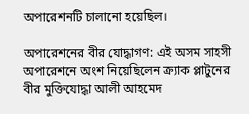অপারেশনটি চালানো হয়েছিল।

অপারেশনের বীর যোদ্ধাগণ: এই অসম সাহসী অপারেশনে অংশ নিয়েছিলেন ক্র্যাক প্লাটুনের বীর মুক্তিযোদ্ধা আলী আহমেদ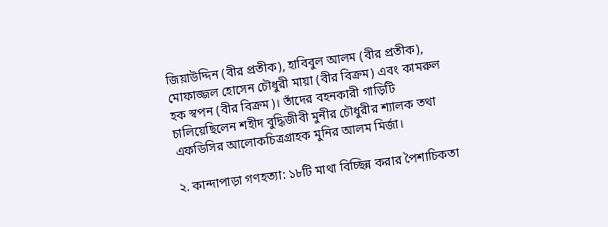জিয়াউদ্দিন (বীর প্রতীক), হাবিবুল আলম (বীর প্রতীক), মোফাজ্জল হোসেন চৌধুরী মায়া (বীর বিক্রম) এবং কামরুল হক স্বপন (বীর বিক্রম)। তাঁদের বহনকারী গাড়িটি চালিয়েছিলেন শহীদ বুদ্ধিজীবী মুনীর চৌধুরীর শ্যালক তথা এফডিসির আলোকচিত্রগ্রাহক মুনির আলম মির্জা।

২. কান্দাপাড়া গণহত্যা: ১৮টি মাথা বিচ্ছিন্ন করার পৈশাচিকতা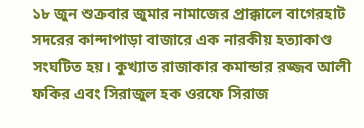১৮ জুন শুক্রবার জুমার নামাজের প্রাক্কালে বাগেরহাট সদরের কান্দাপাড়া বাজারে এক নারকীয় হত্যাকাণ্ড সংঘটিত হয়। কুখ্যাত রাজাকার কমান্ডার রজ্জব আলী ফকির এবং সিরাজুল হক ওরফে সিরাজ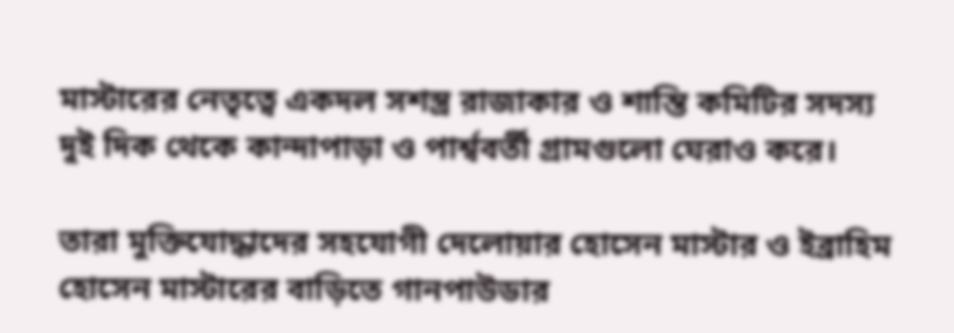মাস্টারের নেতৃত্বে একদল সশস্ত্র রাজাকার ও শান্তি কমিটির সদস্য দুই দিক থেকে কান্দাপাড়া ও পার্শ্ববর্তী গ্রামগুলো ঘেরাও করে।

তারা মুক্তিযোদ্ধাদের সহযোগী দেলোয়ার হোসেন মাস্টার ও ইব্রাহিম হোসেন মাস্টারের বাড়িতে গানপাউডার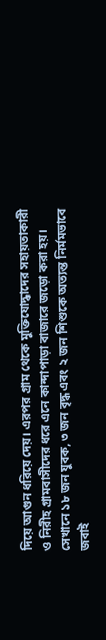দিয়ে আগুন ধরিয়ে দেয়। এরপর গ্রাম থেকে মুক্তিযোদ্ধাদের সহায়তাকারী ও নিরীহ গ্রামবাসীদের ধরে এনে কান্দাপাড়া বাজারে জড়ো করা হয়। সেখানে ১৮ জন যুবক, ৩ জন বৃদ্ধ এবং ২ জন শিশুকে অত্যন্ত নির্মমভাবে জবাই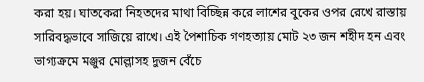করা হয়। ঘাতকেরা নিহতদের মাথা বিচ্ছিন্ন করে লাশের বুকের ওপর রেখে রাস্তায় সারিবদ্ধভাবে সাজিয়ে রাখে। এই পৈশাচিক গণহত্যায় মোট ২৩ জন শহীদ হন এবং ভাগ্যক্রমে মঞ্জুর মোল্লাসহ দুজন বেঁচে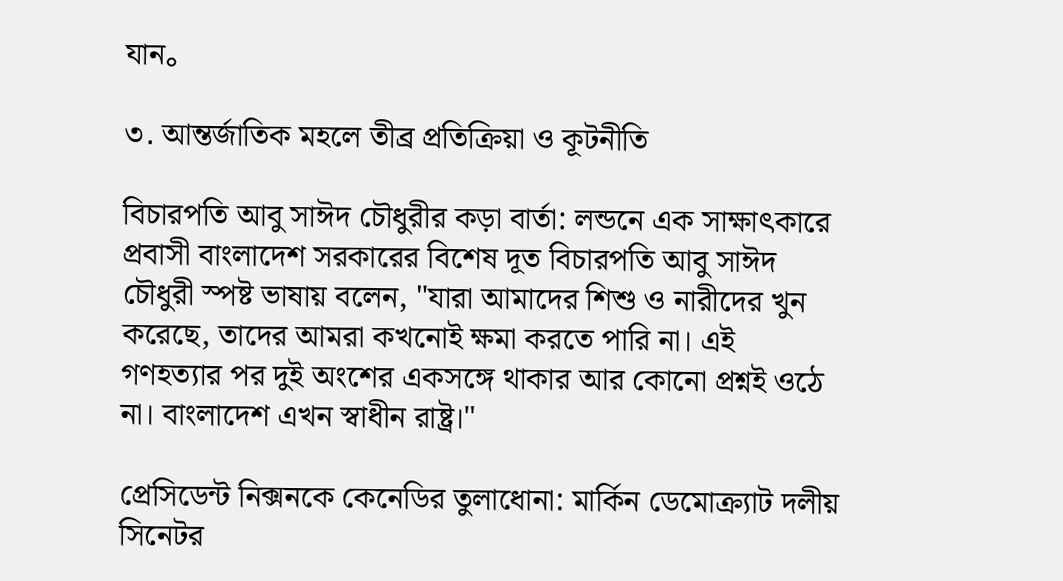যান。

৩. আন্তর্জাতিক মহলে তীব্র প্রতিক্রিয়া ও কূটনীতি

বিচারপতি আবু সাঈদ চৌধুরীর কড়া বার্তা: লন্ডনে এক সাক্ষাৎকারে প্রবাসী বাংলাদেশ সরকারের বিশেষ দূত বিচারপতি আবু সাঈদ চৌধুরী স্পষ্ট ভাষায় বলেন, "যারা আমাদের শিশু ও নারীদের খুন করেছে, তাদের আমরা কখনোই ক্ষমা করতে পারি না। এই গণহত্যার পর দুই অংশের একসঙ্গে থাকার আর কোনো প্রশ্নই ওঠে না। বাংলাদেশ এখন স্বাধীন রাষ্ট্র।"

প্রেসিডেন্ট নিক্সনকে কেনেডির তুলাধোনা: মার্কিন ডেমোক্র্যাট দলীয় সিনেটর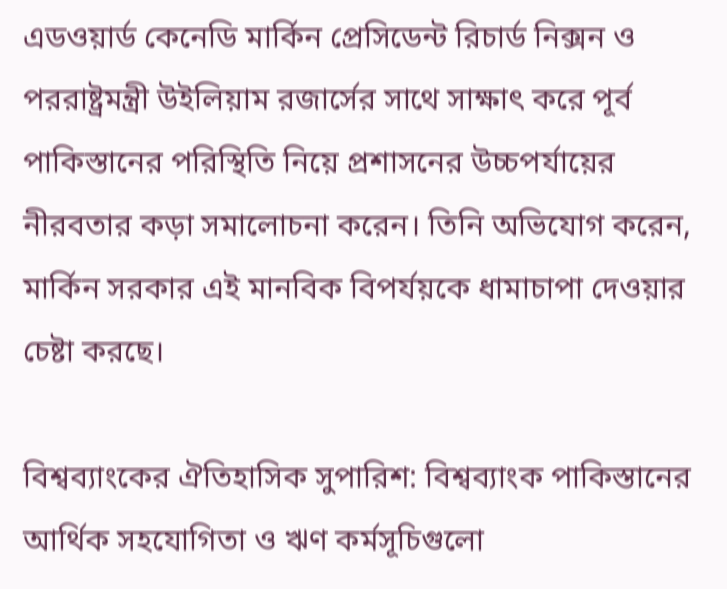এডওয়ার্ড কেনেডি মার্কিন প্রেসিডেন্ট রিচার্ড নিক্সন ও পররাষ্ট্রমন্ত্রী উইলিয়াম রজার্সের সাথে সাক্ষাৎ করে পূর্ব পাকিস্তানের পরিস্থিতি নিয়ে প্রশাসনের উচ্চপর্যায়ের নীরবতার কড়া সমালোচনা করেন। তিনি অভিযোগ করেন, মার্কিন সরকার এই মানবিক বিপর্যয়কে ধামাচাপা দেওয়ার চেষ্টা করছে।

বিশ্বব্যাংকের ঐতিহাসিক সুপারিশ: বিশ্বব্যাংক পাকিস্তানের আর্থিক সহযোগিতা ও ঋণ কর্মসূচিগুলো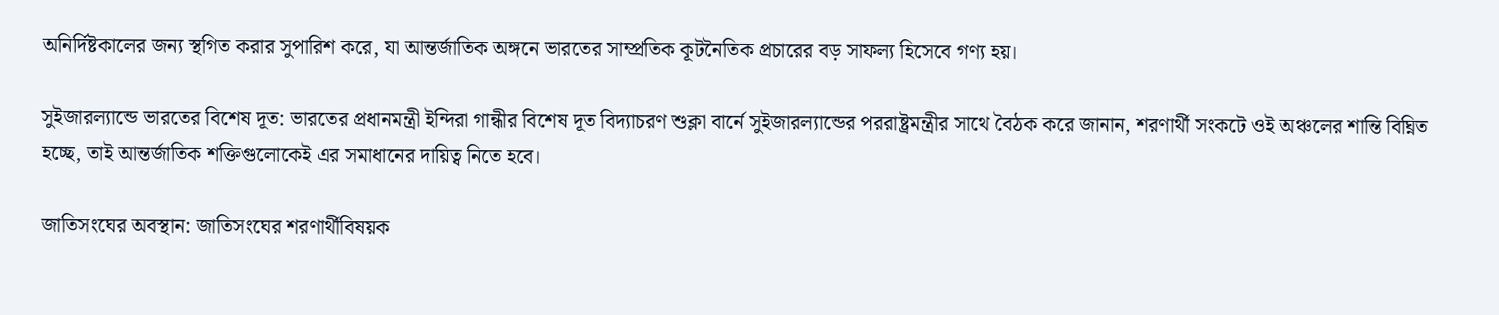অনির্দিষ্টকালের জন্য স্থগিত করার সুপারিশ করে, যা আন্তর্জাতিক অঙ্গনে ভারতের সাম্প্রতিক কূটনৈতিক প্রচারের বড় সাফল্য হিসেবে গণ্য হয়।

সুইজারল্যান্ডে ভারতের বিশেষ দূত: ভারতের প্রধানমন্ত্রী ইন্দিরা গান্ধীর বিশেষ দূত বিদ্যাচরণ শুক্লা বার্নে সুইজারল্যান্ডের পররাষ্ট্রমন্ত্রীর সাথে বৈঠক করে জানান, শরণার্থী সংকটে ওই অঞ্চলের শান্তি বিঘ্নিত হচ্ছে, তাই আন্তর্জাতিক শক্তিগুলোকেই এর সমাধানের দায়িত্ব নিতে হবে।

জাতিসংঘের অবস্থান: জাতিসংঘের শরণার্থীবিষয়ক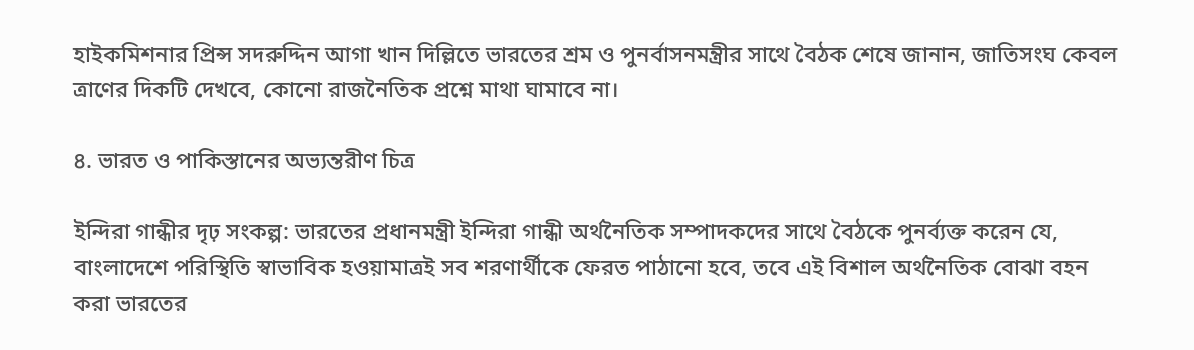হাইকমিশনার প্রিন্স সদরুদ্দিন আগা খান দিল্লিতে ভারতের শ্রম ও পুনর্বাসনমন্ত্রীর সাথে বৈঠক শেষে জানান, জাতিসংঘ কেবল ত্রাণের দিকটি দেখবে, কোনো রাজনৈতিক প্রশ্নে মাথা ঘামাবে না।

৪. ভারত ও পাকিস্তানের অভ্যন্তরীণ চিত্র

ইন্দিরা গান্ধীর দৃঢ় সংকল্প: ভারতের প্রধানমন্ত্রী ইন্দিরা গান্ধী অর্থনৈতিক সম্পাদকদের সাথে বৈঠকে পুনর্ব্যক্ত করেন যে, বাংলাদেশে পরিস্থিতি স্বাভাবিক হওয়ামাত্রই সব শরণার্থীকে ফেরত পাঠানো হবে, তবে এই বিশাল অর্থনৈতিক বোঝা বহন করা ভারতের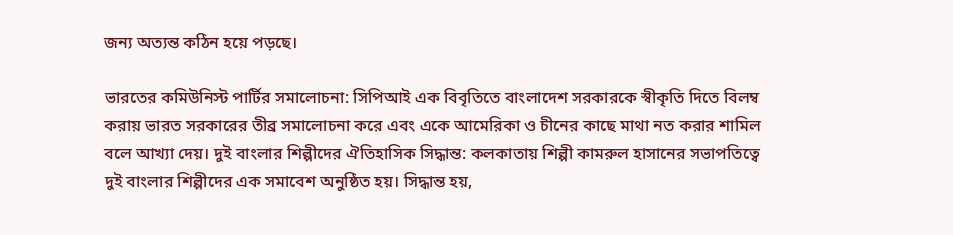জন্য অত্যন্ত কঠিন হয়ে পড়ছে।

ভারতের কমিউনিস্ট পার্টির সমালোচনা: সিপিআই এক বিবৃতিতে বাংলাদেশ সরকারকে স্বীকৃতি দিতে বিলম্ব করায় ভারত সরকারের তীব্র সমালোচনা করে এবং একে আমেরিকা ও চীনের কাছে মাথা নত করার শামিল বলে আখ্যা দেয়। দুই বাংলার শিল্পীদের ঐতিহাসিক সিদ্ধান্ত: কলকাতায় শিল্পী কামরুল হাসানের সভাপতিত্বে দুই বাংলার শিল্পীদের এক সমাবেশ অনুষ্ঠিত হয়। সিদ্ধান্ত হয়,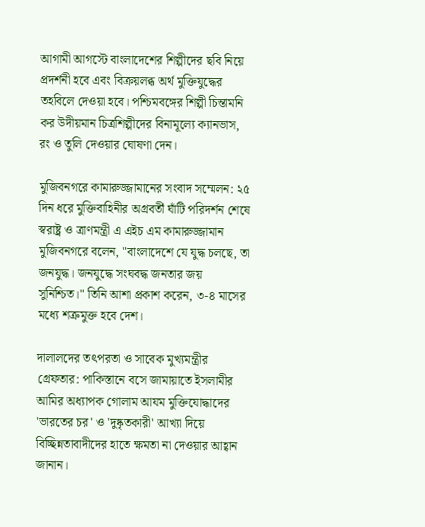আগামী আগস্টে বাংলাদেশের শিল্পীদের ছবি নিয়ে প্রদর্শনী হবে এবং বিক্রয়লব্ধ অর্থ মুক্তিযুদ্ধের তহবিলে দেওয়া হবে। পশ্চিমবঙ্গের শিল্পী চিন্তামনি কর উদীয়মান চিত্রশিল্পীদের বিনামূল্যে ক্যানভাস, রং ও তুলি দেওয়ার ঘোষণা দেন।

মুজিবনগরে কামারুজ্জামানের সংবাদ সম্মেলন: ২৫ দিন ধরে মুক্তিবাহিনীর অগ্রবর্তী ঘাঁটি পরিদর্শন শেষে স্বরাষ্ট্র ও ত্রাণমন্ত্রী এ এইচ এম কামারুজ্জামান মুজিবনগরে বলেন, "বাংলাদেশে যে যুদ্ধ চলছে, তা জনযুদ্ধ। জনযুদ্ধে সংঘবদ্ধ জনতার জয় সুনিশ্চিত।" তিনি আশা প্রকাশ করেন, ৩-৪ মাসের মধ্যে শত্রুমুক্ত হবে দেশ।

দালালদের তৎপরতা ও সাবেক মুখ্যমন্ত্রীর গ্রেফতার: পাকিস্তানে বসে জামায়াতে ইসলামীর আমির অধ্যাপক গোলাম আযম মুক্তিযোদ্ধাদের 'ভারতের চর' ও 'দুষ্কৃতকারী' আখ্যা দিয়ে বিচ্ছিন্নতাবাদীদের হাতে ক্ষমতা না দেওয়ার আহ্বান জানান।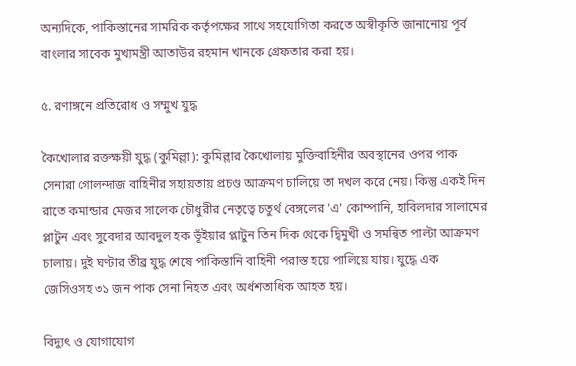অন্যদিকে, পাকিস্তানের সামরিক কর্তৃপক্ষের সাথে সহযোগিতা করতে অস্বীকৃতি জানানোয় পূর্ব বাংলার সাবেক মুখ্যমন্ত্রী আতাউর রহমান খানকে গ্রেফতার করা হয়।

৫. রণাঙ্গনে প্রতিরোধ ও সম্মুখ যুদ্ধ

কৈখোলার রক্তক্ষয়ী যুদ্ধ (কুমিল্লা): কুমিল্লার কৈখোলায় মুক্তিবাহিনীর অবস্থানের ওপর পাক সেনারা গোলন্দাজ বাহিনীর সহায়তায় প্রচণ্ড আক্রমণ চালিয়ে তা দখল করে নেয়। কিন্তু একই দিন রাতে কমান্ডার মেজর সালেক চৌধুরীর নেতৃত্বে চতুর্থ বেঙ্গলের 'এ' কোম্পানি, হাবিলদার সালামের প্লাটুন এবং সুবেদার আবদুল হক ভূঁইয়ার প্লাটুন তিন দিক থেকে দ্বিমুখী ও সমন্বিত পাল্টা আক্রমণ চালায়। দুই ঘণ্টার তীব্র যুদ্ধ শেষে পাকিস্তানি বাহিনী পরাস্ত হয়ে পালিয়ে যায়। যুদ্ধে এক জেসিওসহ ৩১ জন পাক সেনা নিহত এবং অর্ধশতাধিক আহত হয়।

বিদ্যুৎ ও যোগাযোগ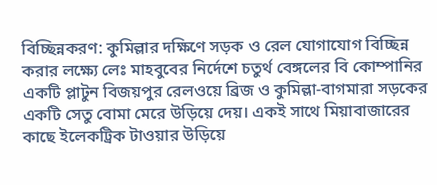বিচ্ছিন্নকরণ: কুমিল্লার দক্ষিণে সড়ক ও রেল যোগাযোগ বিচ্ছিন্ন করার লক্ষ্যে লেঃ মাহবুবের নির্দেশে চতুর্থ বেঙ্গলের বি কোম্পানির একটি প্লাটুন বিজয়পুর রেলওয়ে ব্রিজ ও কুমিল্লা-বাগমারা সড়কের একটি সেতু বোমা মেরে উড়িয়ে দেয়। একই সাথে মিয়াবাজারের কাছে ইলেকট্রিক টাওয়ার উড়িয়ে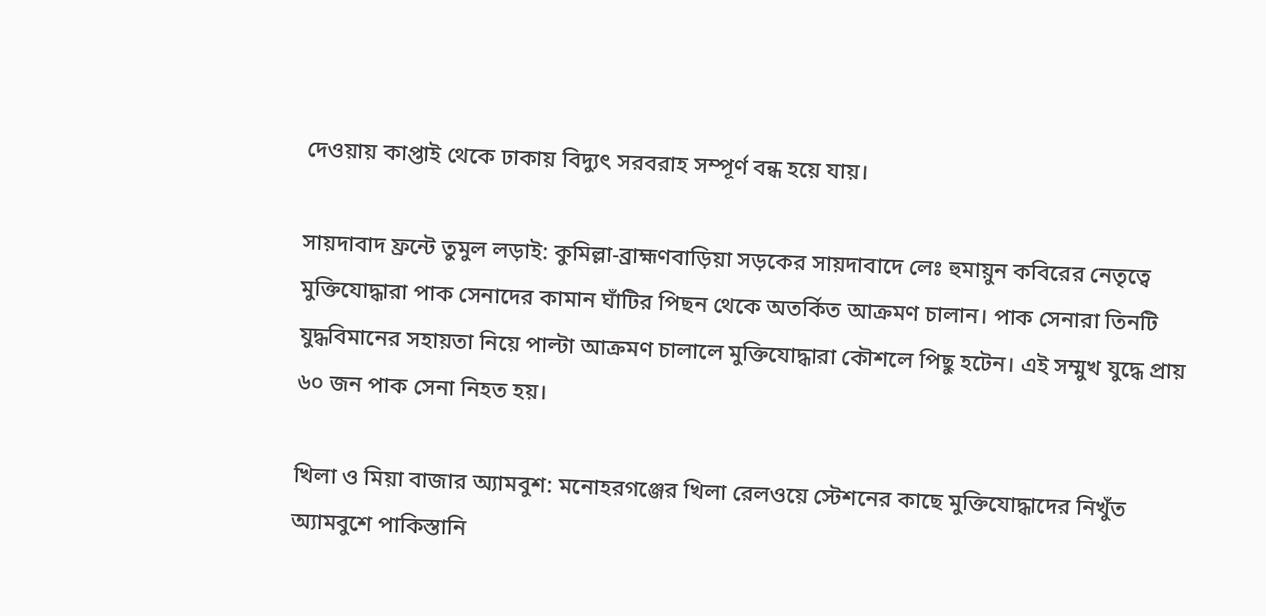দেওয়ায় কাপ্তাই থেকে ঢাকায় বিদ্যুৎ সরবরাহ সম্পূর্ণ বন্ধ হয়ে যায়।

সায়দাবাদ ফ্রন্টে তুমুল লড়াই: কুমিল্লা-ব্রাহ্মণবাড়িয়া সড়কের সায়দাবাদে লেঃ হুমায়ুন কবিরের নেতৃত্বে মুক্তিযোদ্ধারা পাক সেনাদের কামান ঘাঁটির পিছন থেকে অতর্কিত আক্রমণ চালান। পাক সেনারা তিনটি যুদ্ধবিমানের সহায়তা নিয়ে পাল্টা আক্রমণ চালালে মুক্তিযোদ্ধারা কৌশলে পিছু হটেন। এই সম্মুখ যুদ্ধে প্রায় ৬০ জন পাক সেনা নিহত হয়।

খিলা ও মিয়া বাজার অ্যামবুশ: মনোহরগঞ্জের খিলা রেলওয়ে স্টেশনের কাছে মুক্তিযোদ্ধাদের নিখুঁত অ্যামবুশে পাকিস্তানি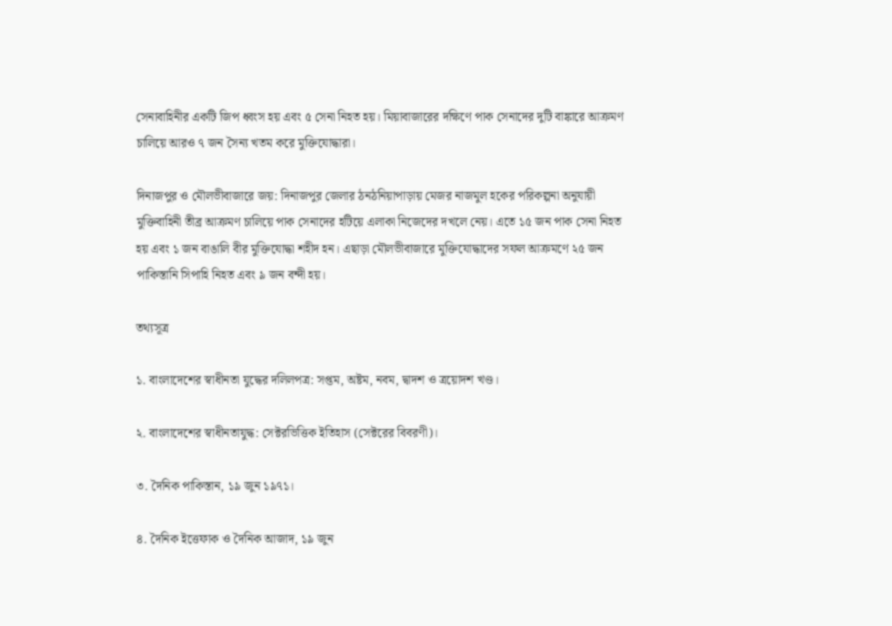সেনাবাহিনীর একটি জিপ ধ্বংস হয় এবং ৫ সেনা নিহত হয়। মিয়াবাজারের দক্ষিণে পাক সেনাদের দুটি বাঙ্কারে আক্রমণ চালিয়ে আরও ৭ জন সৈন্য খতম করে মুক্তিযোদ্ধারা।

দিনাজপুর ও মৌলভীবাজারে জয়: দিনাজপুর জেলার ঠনঠনিয়াপাড়ায় মেজর নাজমুল হকের পরিকল্পনা অনুযায়ী মুক্তিবাহিনী তীব্র আক্রমণ চালিয়ে পাক সেনাদের হটিয়ে এলাকা নিজেদের দখলে নেয়। এতে ১৫ জন পাক সেনা নিহত হয় এবং ১ জন বাঙালি বীর মুক্তিযোদ্ধা শহীদ হন। এছাড়া মৌলভীবাজারে মুক্তিযোদ্ধাদের সফল আক্রমণে ২৫ জন পাকিস্তানি সিপাহি নিহত এবং ৯ জন বন্দী হয়।

তথ্যসূত্র

১. বাংলাদেশের স্বাধীনতা যুদ্ধের দলিলপত্র: সপ্তম, অষ্টম, নবম, দ্বাদশ ও ত্রয়োদশ খণ্ড।

২. বাংলাদেশের স্বাধীনতাযুদ্ধ: সেক্টরভিত্তিক ইতিহাস (সেক্টরের বিবরণী)।

৩. দৈনিক পাকিস্তান, ১৯ জুন ১৯৭১।

৪. দৈনিক ইত্তেফাক ও দৈনিক আজাদ, ১৯ জুন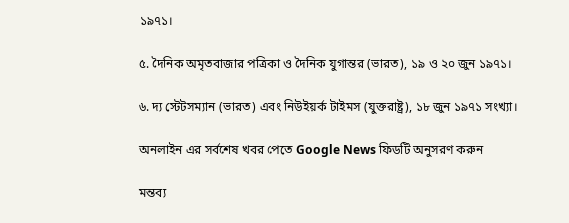১৯৭১।

৫. দৈনিক অমৃতবাজার পত্রিকা ও দৈনিক যুগান্তর (ভারত), ১৯ ও ২০ জুন ১৯৭১।

৬. দ্য স্টেটসম্যান (ভারত) এবং নিউইয়র্ক টাইমস (যুক্তরাষ্ট্র), ১৮ জুন ১৯৭১ সংখ্যা।

অনলাইন এর সর্বশেষ খবর পেতে Google News ফিডটি অনুসরণ করুন

মন্তব্য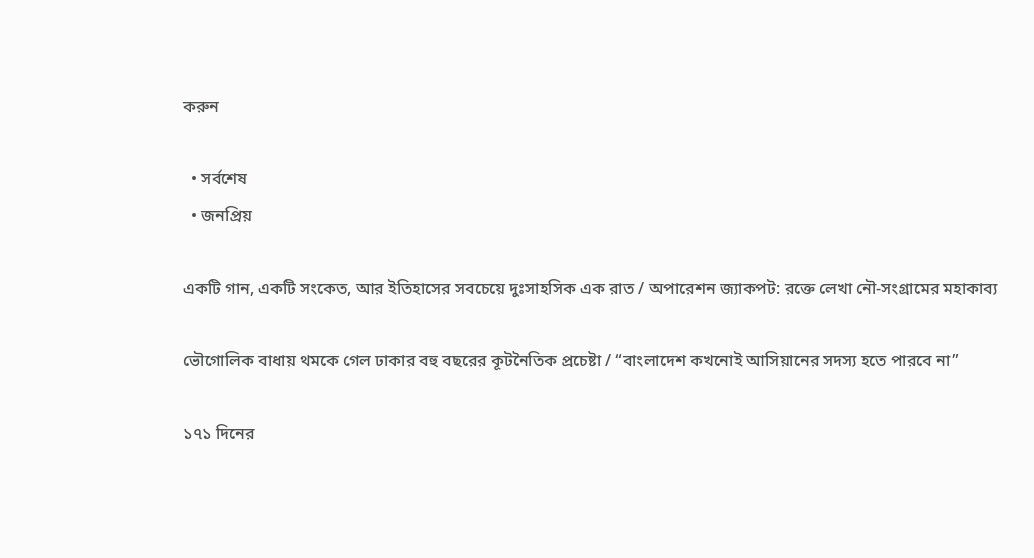করুন

  • সর্বশেষ
  • জনপ্রিয়

একটি গান, একটি সংকেত, আর ইতিহাসের সবচেয়ে দুঃসাহসিক এক রাত / অপারেশন জ্যাকপট: রক্তে লেখা নৌ-সংগ্রামের মহাকাব্য

ভৌগোলিক বাধায় থমকে গেল ঢাকার বহু বছরের কূটনৈতিক প্রচেষ্টা / “বাংলাদেশ কখনোই আসিয়ানের সদস্য হতে পারবে না”

১৭১ দিনের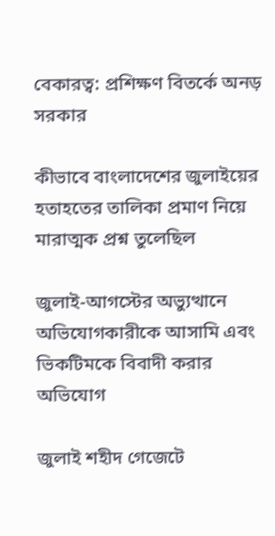বেকারত্ব: প্রশিক্ষণ বিতর্কে অনড় সরকার

কীভাবে বাংলাদেশের জুলাইয়ের হতাহতের তালিকা প্রমাণ নিয়ে মারাত্মক প্রশ্ন তুলেছিল

জুলাই-আগস্টের অভ্যুত্থানে অভিযোগকারীকে আসামি এবং ভিকটিমকে বিবাদী করার অভিযোগ

জুলাই শহীদ গেজেটে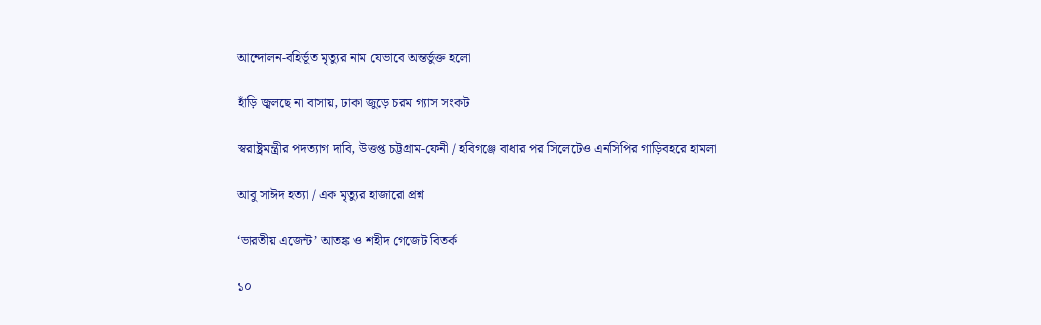আন্দোলন-বহির্ভূত মৃত্যুর নাম যেভাবে অন্তর্ভুক্ত হলো

হাঁড়ি জ্বলছে না বাসায়, ঢাকা জুড়ে চরম গ্যাস সংকট

স্বরাষ্ট্রমন্ত্রীর পদত্যাগ দাবি, উত্তপ্ত চট্টগ্রাম-ফেনী / হবিগঞ্জে বাধার পর সিলেটেও এনসিপির গাড়িবহরে হামলা

আবু সাঈদ হত্যা / এক মৃত্যুর হাজারো প্রশ্ন

‘ভারতীয় এজেন্ট’ আতঙ্ক ও শহীদ গেজেট বিতর্ক

১০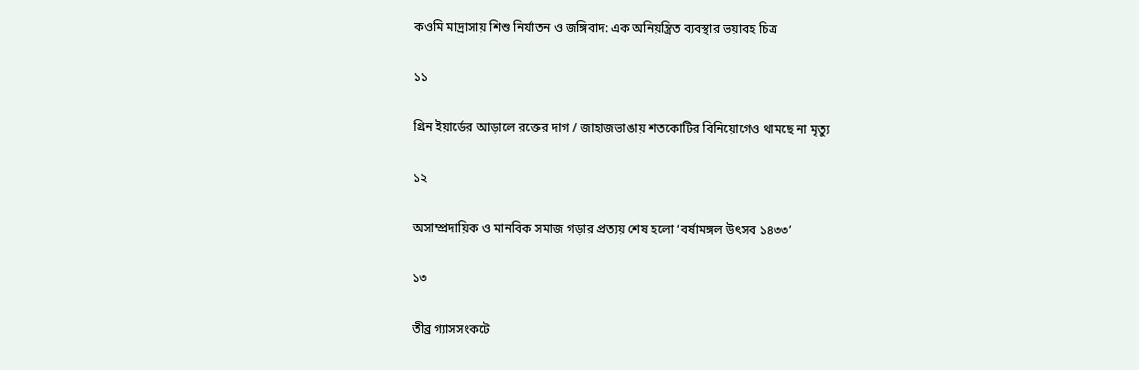কওমি মাদ্রাসায় শিশু নির্যাতন ও জঙ্গিবাদ: এক অনিয়ন্ত্রিত ব্যবস্থার ভয়াবহ চিত্র

১১

গ্রিন ইয়ার্ডের আড়ালে রক্তের দাগ / জাহাজভাঙায় শতকোটির বিনিয়োগেও থামছে না মৃত্যু

১২

অসাম্প্রদায়িক ও মানবিক সমাজ গড়ার প্রত্যয় শেষ হলো ‘বর্ষামঙ্গল উৎসব ১৪৩৩’

১৩

তীব্র গ্যাসসংকটে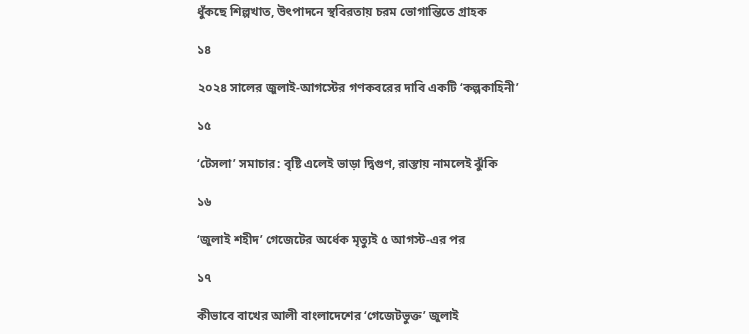ধুঁকছে শিল্পখাত, উৎপাদনে স্থবিরতায় চরম ভোগান্তিতে গ্রাহক

১৪

২০২৪ সালের জুলাই-আগস্টের গণকবরের দাবি একটি ‘কল্পকাহিনী’

১৫

‘টেসলা’ সমাচার: বৃষ্টি এলেই ভাড়া দ্বিগুণ, রাস্তায় নামলেই ঝুঁকি

১৬

‘জুলাই শহীদ’ গেজেটের অর্ধেক মৃত্যুই ৫ আগস্ট-এর পর

১৭

কীভাবে বাখের আলী বাংলাদেশের ‘গেজেটভুক্ত’ জুলাই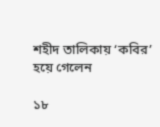শহীদ তালিকায় ‘কবির’ হয়ে গেলেন

১৮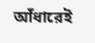আঁধারেই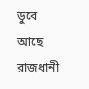ডুবে আছে রাজধানী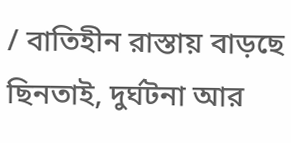/ বাতিহীন রাস্তায় বাড়ছে ছিনতাই, দুর্ঘটনা আর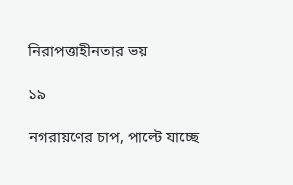নিরাপত্তাহীনতার ভয়

১৯

নগরায়ণের চাপ, পাল্টে যাচ্ছে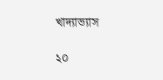খাদ্যাভ্যাস

২০